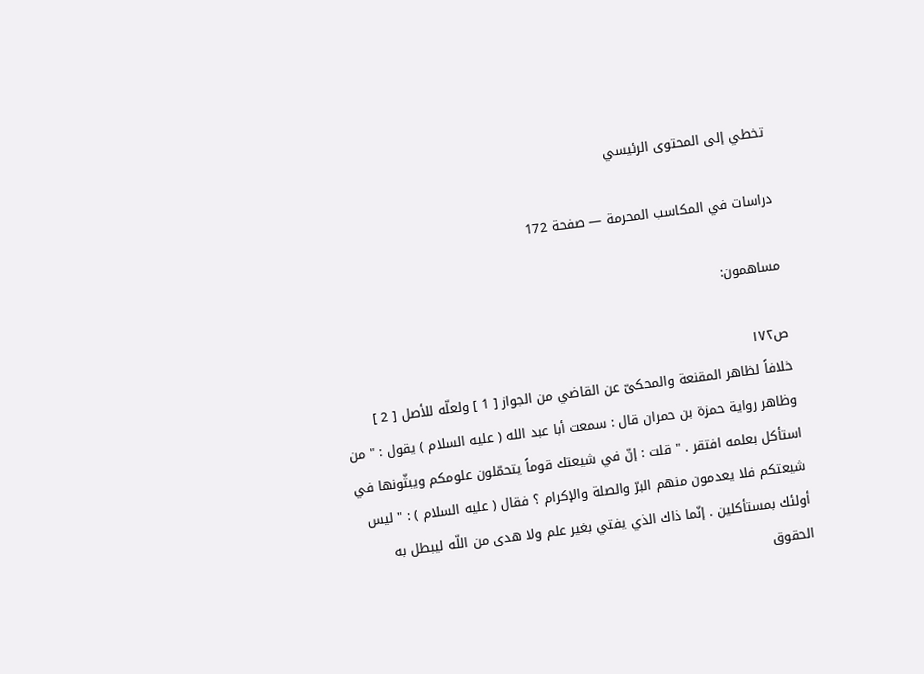تخطي إلى المحتوى الرئيسي

دراسات في المكاسب المحرمة — صفحة 172

مساهمون:

ص١٧٢
خلافاً لظاهر المقنعة والمحكىّ عن القاضي من الجواز [ 1 ] ولعلّه للأصل [ 2 ] وظاهر رواية حمزة بن حمران قال : سمعت أبا عبد الله ( عليه السلام ) يقول : " من استأكل بعلمه افتقر . " قلت : إنّ في شيعتك قوماً يتحمّلون علومكم ويبثّونها في شيعتكم فلا يعدمون منهم البرّ والصلة والإكرام ؟ فقال ( عليه السلام ) : " ليس أولئك بمستأكلين . إنّما ذاك الذي يفتي بغير علم ولا هدى من اللّه ليبطل به الحقوق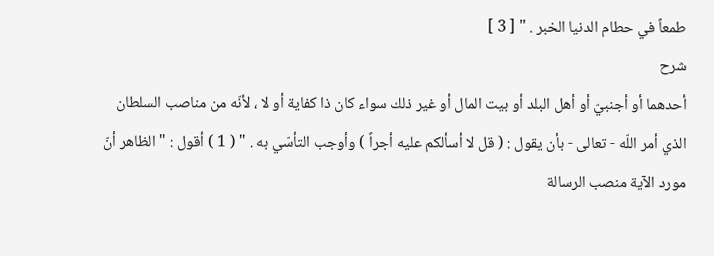طمعاً في حطام الدنيا الخبر . " [ 3 ]
شرح
أحدهما أو أجنبيّ أو أهل البلد أو بيت المال أو غير ذلك سواء كان ذا كفاية أو لا ، لأنّه من مناصب السلطان الذي أمر اللّه - تعالى - بأن يقول : ( قل لا أسألكم عليه أجراً ) وأوجب التأسّي به . " ( 1 ) أقول : " الظاهر أنّ مورد الآية منصب الرسالة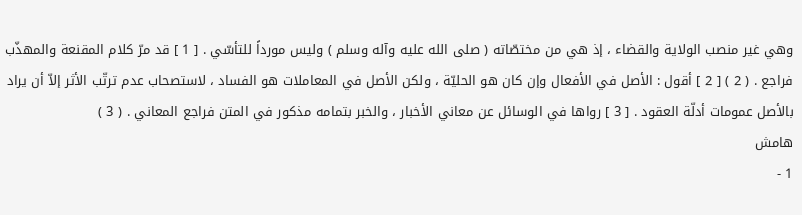وهي غير منصب الولاية والقضاء ، إذ هي من مختصّاته ( صلى الله عليه وآله وسلم ) وليس مورداً للتأسّي . [ 1 ] قد مرّ كلام المقنعة والمهذّب فراجع . ( 2 ) [ 2 ] أقول : الأصل في الأفعال وإن كان هو الحليّة ، ولكن الأصل في المعاملات هو الفساد ، لاستصحاب عدم ترتّب الأثر إلاّ أن يراد بالأصل عمومات أدلّة العقود . [ 3 ] رواها في الوسائل عن معاني الأخبار ، والخبر بتمامه مذكور في المتن فراجع المعاني . ( 3 )
هامش
1 -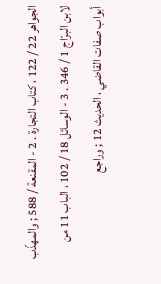الجواهر 22 / 122 ، كتاب التجارة . 2 - المقنعة / 588 ; والمهذّب لابن البرّاج 1 / 346 . 3 - الوسائل 18 / 102 ، الباب 11 من أبواب صفات القاضي ، الحديث 12 ; وراجع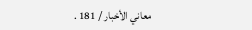معاني الأخبار / 181 .